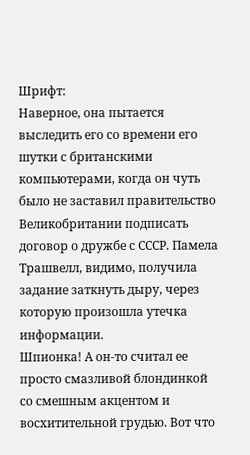Шрифт:
Наверное, она пытается выследить его со времени его шутки с британскими компьютерами, когда он чуть было не заставил правительство Великобритании подписать договор о дружбе с СССР. Памела Трашвелл, видимо, получила задание заткнуть дыру, через которую произошла утечка информации.
Шпионка! А он-то считал ее просто смазливой блондинкой со смешным акцентом и восхитительной грудью. Вот что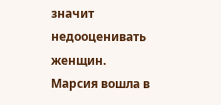значит недооценивать женщин.
Марсия вошла в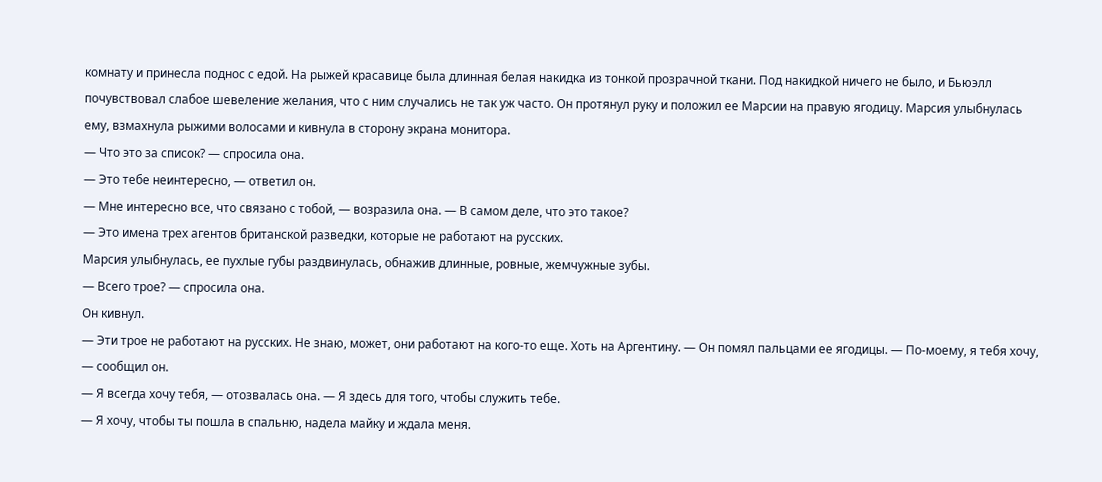комнату и принесла поднос с едой. На рыжей красавице была длинная белая накидка из тонкой прозрачной ткани. Под накидкой ничего не было, и Бьюэлл почувствовал слабое шевеление желания, что с ним случались не так уж часто. Он протянул руку и положил ее Марсии на правую ягодицу. Марсия улыбнулась ему, взмахнула рыжими волосами и кивнула в сторону экрана монитора.
— Что это за список? — спросила она.
— Это тебе неинтересно, — ответил он.
— Мне интересно все, что связано с тобой, — возразила она. — В самом деле, что это такое?
— Это имена трех агентов британской разведки, которые не работают на русских.
Марсия улыбнулась, ее пухлые губы раздвинулась, обнажив длинные, ровные, жемчужные зубы.
— Всего трое? — спросила она.
Он кивнул.
— Эти трое не работают на русских. Не знаю, может, они работают на кого-то еще. Хоть на Аргентину. — Он помял пальцами ее ягодицы. — По-моему, я тебя хочу, — сообщил он.
— Я всегда хочу тебя, — отозвалась она. — Я здесь для того, чтобы служить тебе.
— Я хочу, чтобы ты пошла в спальню, надела майку и ждала меня.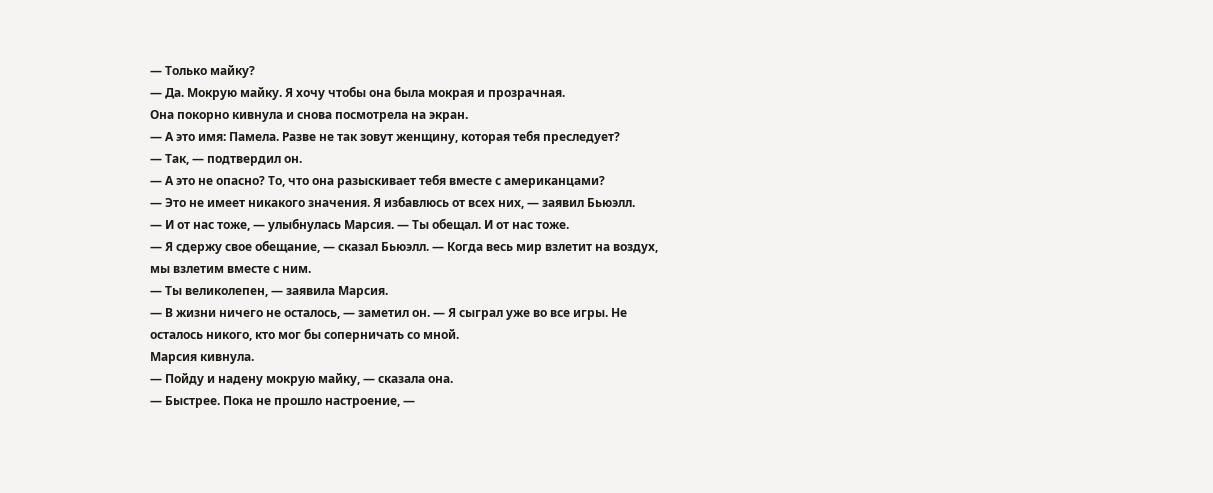— Только майку?
— Да. Мокрую майку. Я хочу чтобы она была мокрая и прозрачная.
Она покорно кивнула и снова посмотрела на экран.
— А это имя: Памела. Разве не так зовут женщину, которая тебя преследует?
— Так, — подтвердил он.
— А это не опасно? То, что она разыскивает тебя вместе с американцами?
— Это не имеет никакого значения. Я избавлюсь от всех них, — заявил Бьюэлл.
— И от нас тоже, — улыбнулась Марсия. — Ты обещал. И от нас тоже.
— Я сдержу свое обещание, — сказал Бьюэлл. — Когда весь мир взлетит на воздух, мы взлетим вместе с ним.
— Ты великолепен, — заявила Марсия.
— В жизни ничего не осталось, — заметил он. — Я сыграл уже во все игры. Не осталось никого, кто мог бы соперничать со мной.
Марсия кивнула.
— Пойду и надену мокрую майку, — сказала она.
— Быстрее. Пока не прошло настроение, —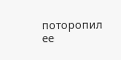поторопил ее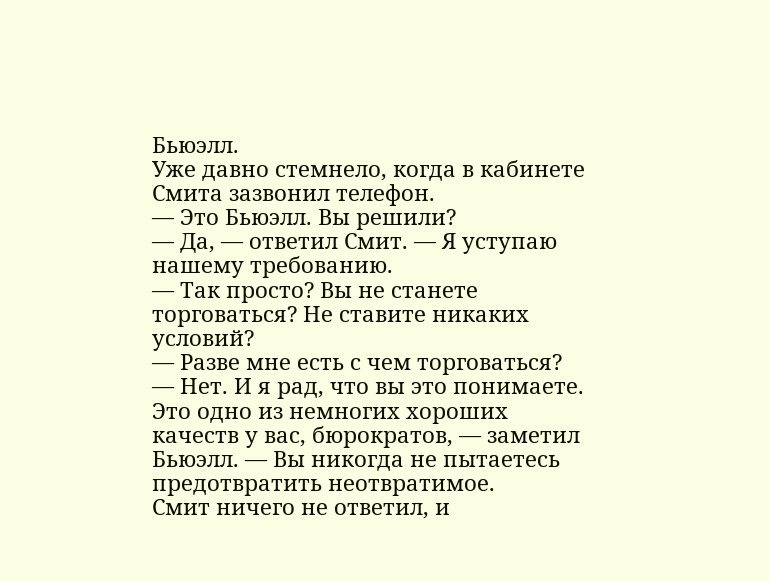Бьюэлл.
Уже давно стемнело, когда в кабинете Смита зазвонил телефон.
— Это Бьюэлл. Вы решили?
— Да, — ответил Смит. — Я уступаю нашему требованию.
— Так просто? Вы не станете торговаться? Не ставите никаких условий?
— Разве мне есть с чем торговаться?
— Нет. И я рад, что вы это понимаете. Это одно из немногих хороших качеств у вас, бюрократов, — заметил Бьюэлл. — Вы никогда не пытаетесь предотвратить неотвратимое.
Смит ничего не ответил, и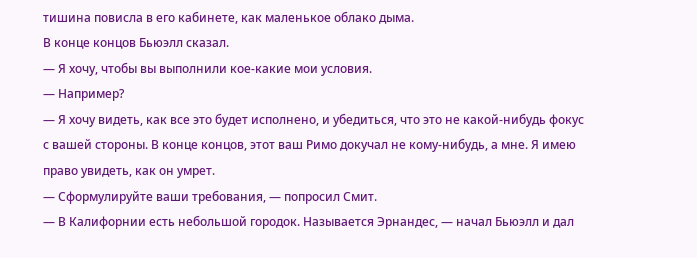тишина повисла в его кабинете, как маленькое облако дыма.
В конце концов Бьюэлл сказал.
— Я хочу, чтобы вы выполнили кое-какие мои условия.
— Например?
— Я хочу видеть, как все это будет исполнено, и убедиться, что это не какой-нибудь фокус с вашей стороны. В конце концов, этот ваш Римо докучал не кому-нибудь, а мне. Я имею право увидеть, как он умрет.
— Сформулируйте ваши требования, — попросил Смит.
— В Калифорнии есть небольшой городок. Называется Эрнандес, — начал Бьюэлл и дал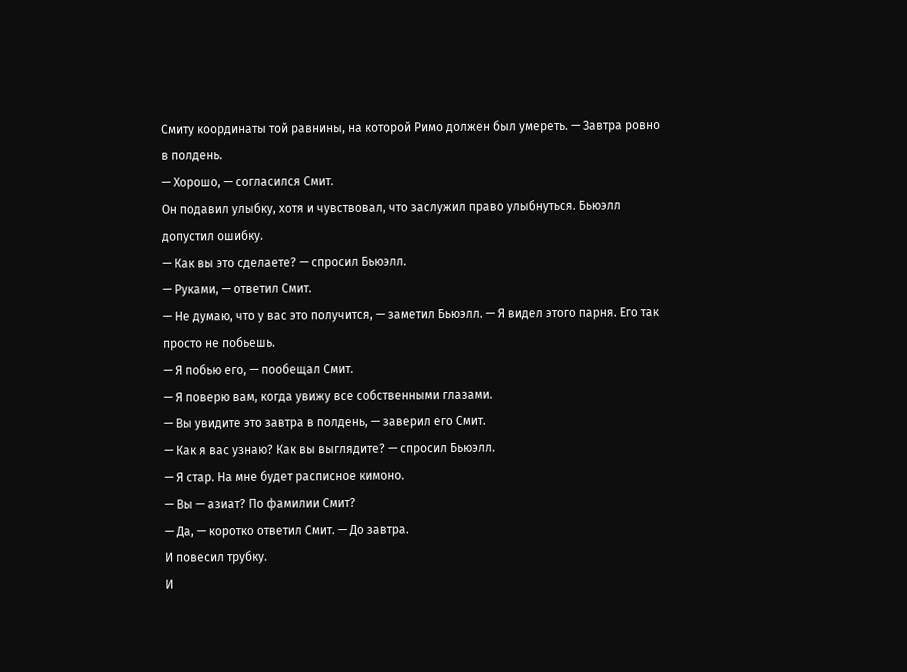Смиту координаты той равнины, на которой Римо должен был умереть. — Завтра ровно в полдень.
— Хорошо, — согласился Смит.
Он подавил улыбку, хотя и чувствовал, что заслужил право улыбнуться. Бьюэлл допустил ошибку.
— Как вы это сделаете? — спросил Бьюэлл.
— Руками, — ответил Смит.
— Не думаю, что у вас это получится, — заметил Бьюэлл. — Я видел этого парня. Его так просто не побьешь.
— Я побью его, — пообещал Смит.
— Я поверю вам, когда увижу все собственными глазами.
— Вы увидите это завтра в полдень, — заверил его Смит.
— Как я вас узнаю? Как вы выглядите? — спросил Бьюэлл.
— Я стар. На мне будет расписное кимоно.
— Вы — азиат? По фамилии Смит?
— Да, — коротко ответил Смит. — До завтра.
И повесил трубку.
И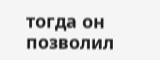тогда он позволил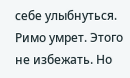себе улыбнуться.
Римо умрет. Этого не избежать. Но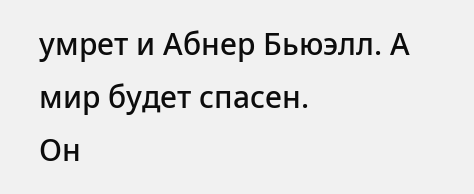умрет и Абнер Бьюэлл. А мир будет спасен.
Он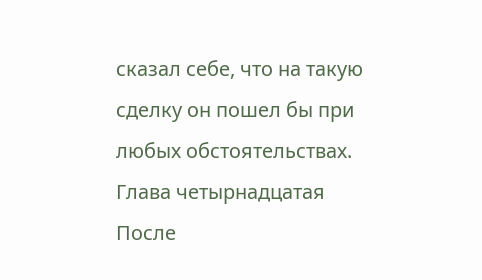сказал себе, что на такую сделку он пошел бы при любых обстоятельствах.
Глава четырнадцатая
После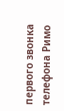первого звонка телефона Римо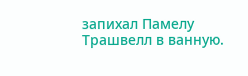запихал Памелу Трашвелл в ванную.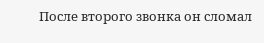После второго звонка он сломал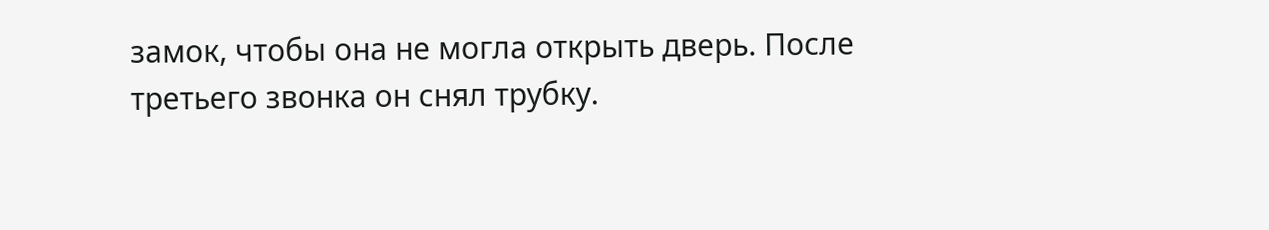замок, чтобы она не могла открыть дверь. После третьего звонка он снял трубку.